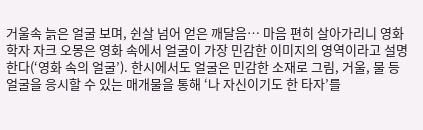거울속 늙은 얼굴 보며, 쉰살 넘어 얻은 깨달음… 마음 편히 살아가리니 영화학자 자크 오몽은 영화 속에서 얼굴이 가장 민감한 이미지의 영역이라고 설명한다(‘영화 속의 얼굴’). 한시에서도 얼굴은 민감한 소재로 그림, 거울, 물 등 얼굴을 응시할 수 있는 매개물을 통해 ‘나 자신이기도 한 타자’를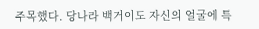주목했다. 당나라 백거이도 자신의 얼굴에 특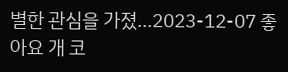별한 관심을 가졌…2023-12-07 좋아요 개 코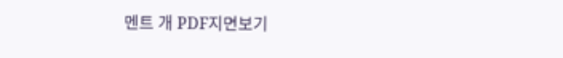멘트 개 PDF지면보기